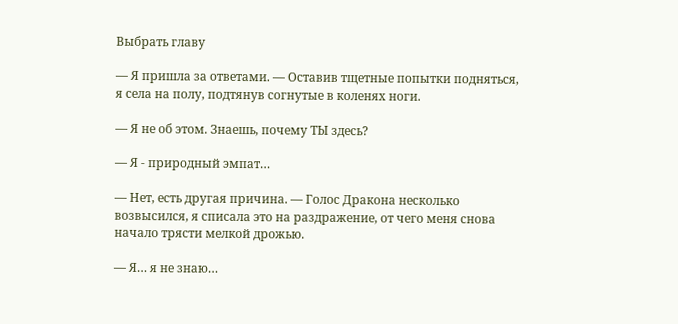Выбрать главу

— Я пришла за ответами. — Оставив тщетные попытки подняться, я села на полу, подтянув согнутые в коленях ноги.

— Я не об этом. Знаешь, почему ТЫ здесь?

— Я - природный эмпат…

— Нет, есть другая причина. — Голос Дракона несколько возвысился, я списала это на раздражение, от чего меня снова начало трясти мелкой дрожью.

— Я… я не знаю…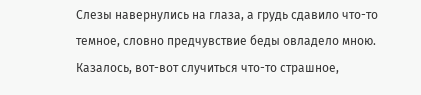Слезы навернулись на глаза, а грудь сдавило что-то темное, словно предчувствие беды овладело мною. Казалось, вот-вот случиться что-то страшное,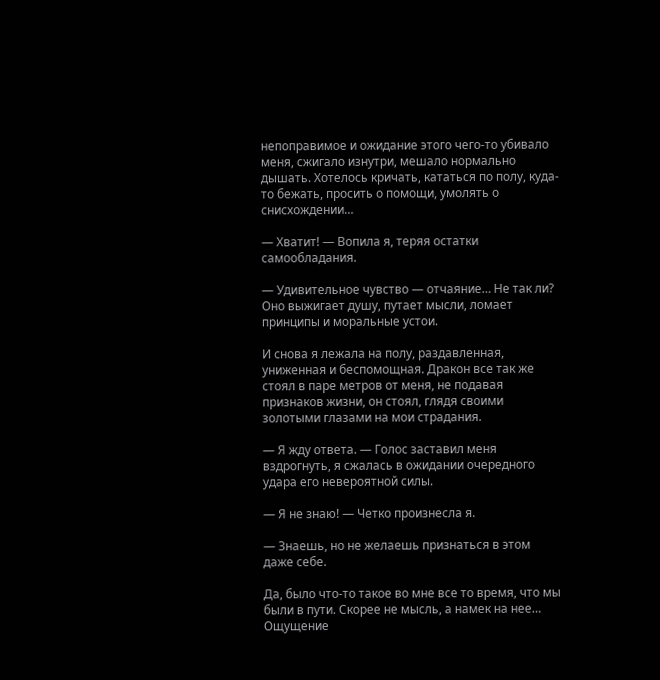непоправимое и ожидание этого чего-то убивало меня, сжигало изнутри, мешало нормально дышать. Хотелось кричать, кататься по полу, куда-то бежать, просить о помощи, умолять о снисхождении…

— Хватит! — Вопила я, теряя остатки самообладания.

— Удивительное чувство — отчаяние… Не так ли? Оно выжигает душу, путает мысли, ломает принципы и моральные устои.

И снова я лежала на полу, раздавленная, униженная и беспомощная. Дракон все так же стоял в паре метров от меня, не подавая признаков жизни, он стоял, глядя своими золотыми глазами на мои страдания.

— Я жду ответа. — Голос заставил меня вздрогнуть, я сжалась в ожидании очередного удара его невероятной силы.

— Я не знаю! — Четко произнесла я.

— Знаешь, но не желаешь признаться в этом даже себе.

Да, было что-то такое во мне все то время, что мы были в пути. Скорее не мысль, а намек на нее… Ощущение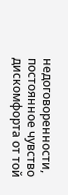недоговоренности, постоянное чувство дискомфорта от той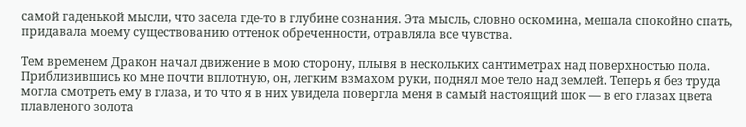самой гаденькой мысли, что засела где-то в глубине сознания. Эта мысль, словно оскомина, мешала спокойно спать, придавала моему существованию оттенок обреченности, отравляла все чувства.

Тем временем Дракон начал движение в мою сторону, плывя в нескольких сантиметрах над поверхностью пола. Приблизившись ко мне почти вплотную, он, легким взмахом руки, поднял мое тело над землей. Теперь я без труда могла смотреть ему в глаза, и то что я в них увидела повергла меня в самый настоящий шок — в его глазах цвета плавленого золота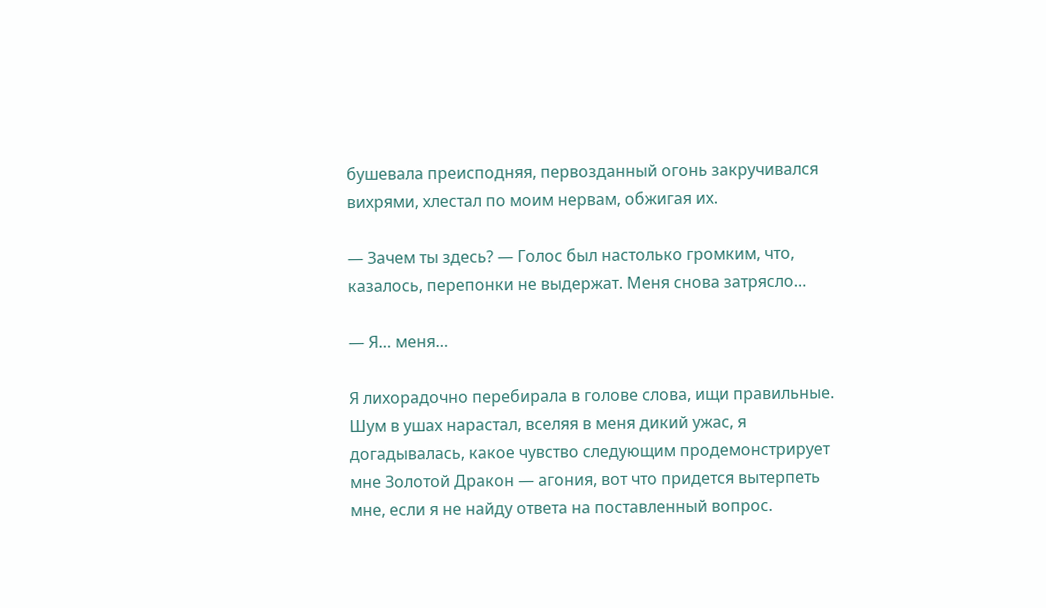бушевала преисподняя, первозданный огонь закручивался вихрями, хлестал по моим нервам, обжигая их.

— Зачем ты здесь? — Голос был настолько громким, что, казалось, перепонки не выдержат. Меня снова затрясло…

— Я… меня…

Я лихорадочно перебирала в голове слова, ищи правильные. Шум в ушах нарастал, вселяя в меня дикий ужас, я догадывалась, какое чувство следующим продемонстрирует мне Золотой Дракон — агония, вот что придется вытерпеть мне, если я не найду ответа на поставленный вопрос.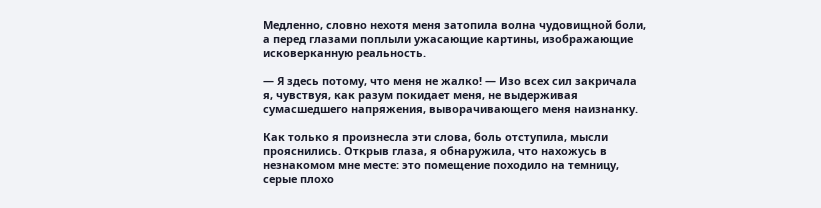Медленно, словно нехотя меня затопила волна чудовищной боли, а перед глазами поплыли ужасающие картины, изображающие исковерканную реальность.

— Я здесь потому, что меня не жалко! — Изо всех сил закричала я, чувствуя, как разум покидает меня, не выдерживая сумасшедшего напряжения, выворачивающего меня наизнанку.

Как только я произнесла эти слова, боль отступила, мысли прояснились. Открыв глаза, я обнаружила, что нахожусь в незнакомом мне месте: это помещение походило на темницу, серые плохо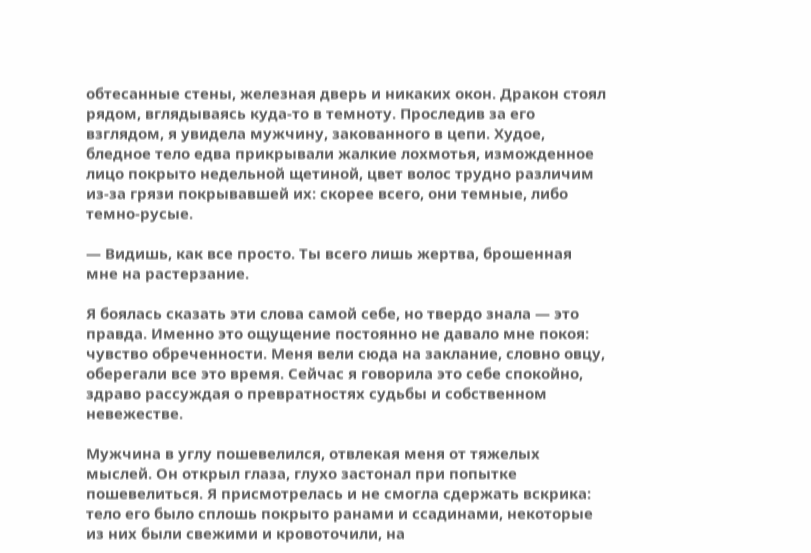обтесанные стены, железная дверь и никаких окон. Дракон стоял рядом, вглядываясь куда-то в темноту. Проследив за его взглядом, я увидела мужчину, закованного в цепи. Худое, бледное тело едва прикрывали жалкие лохмотья, изможденное лицо покрыто недельной щетиной, цвет волос трудно различим из-за грязи покрывавшей их: скорее всего, они темные, либо темно-русые.

— Видишь, как все просто. Ты всего лишь жертва, брошенная мне на растерзание.

Я боялась сказать эти слова самой себе, но твердо знала — это правда. Именно это ощущение постоянно не давало мне покоя: чувство обреченности. Меня вели сюда на заклание, словно овцу, оберегали все это время. Сейчас я говорила это себе спокойно, здраво рассуждая о превратностях судьбы и собственном невежестве.

Мужчина в углу пошевелился, отвлекая меня от тяжелых мыслей. Он открыл глаза, глухо застонал при попытке пошевелиться. Я присмотрелась и не смогла сдержать вскрика: тело его было сплошь покрыто ранами и ссадинами, некоторые из них были свежими и кровоточили, на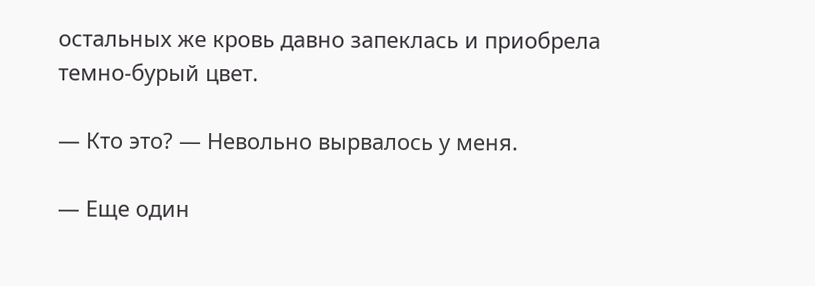остальных же кровь давно запеклась и приобрела темно-бурый цвет.

— Кто это? — Невольно вырвалось у меня.

— Еще один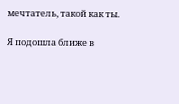мечтатель, такой как ты.

Я подошла ближе в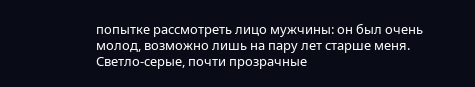попытке рассмотреть лицо мужчины: он был очень молод, возможно лишь на пару лет старше меня. Светло-серые, почти прозрачные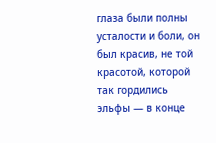глаза были полны усталости и боли, он был красив, не той красотой, которой так гордились эльфы — в конце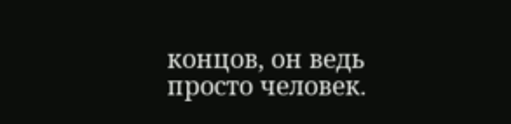концов, он ведь просто человек.